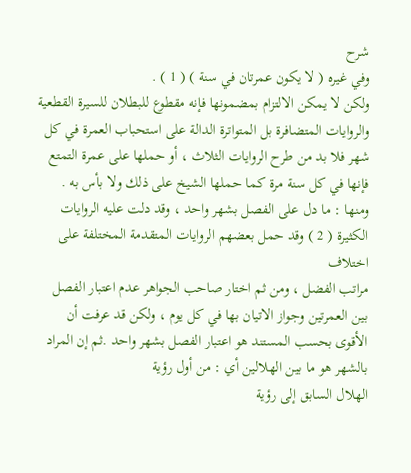شرح
وفي غيره ( لا يكون عمرتان في سنة ) ( 1 ) .
ولكن لا يمكن الالتزام بمضمونها فإنه مقطوع للبطلان للسيرة القطعية
والروايات المتضافرة بل المتواترة الدالة على استحباب العمرة في كل
شهر فلا بد من طرح الروايات الثلاث ، أو حملها على عمرة التمتع
فإنها في كل سنة مرة كما حملها الشيخ على ذلك ولا بأس به .
ومنها : ما دل على الفصل بشهر واحد ، وقد دلت عليه الروايات
الكثيرة ( 2 ) وقد حمل بعضهم الروايات المتقدمة المختلفة على اختلاف
مراتب الفضل ، ومن ثم اختار صاحب الجواهر عدم اعتبار الفصل
بين العمرتين وجواز الاتيان بها في كل يوم ، ولكن قد عرفت أن
الأقوى بحسب المستند هو اعتبار الفصل بشهر واحد .ثم إن المراد بالشهر هو ما بين الهلالين أي : من أول رؤية
الهلال السابق إلى رؤية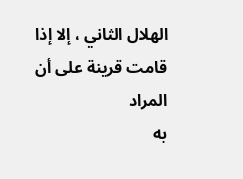الهلال الثاني ، إلا إذا قامت قرينة على أن المراد
به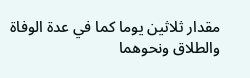مقدار ثلاثين يوما كما في عدة الوفاة والطلاق ونحوهما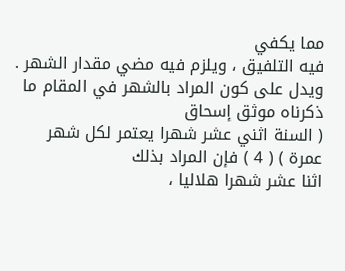مما يكفي
فيه التلفيق ، ويلزم فيه مضي مقدار الشهر .
ويدل على كون المراد بالشهر في المقام ما ذكرناه موثق إسحاق
( السنة اثني عشر شهرا يعتمر لكل شهر عمرة ) ( 4 ) فإن المراد بذلك
اثنا عشر شهرا هلاليا ،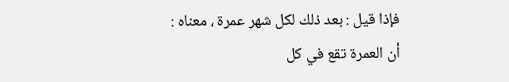فإذا قيل : بعد ذلك لكل شهر عمرة ، معناه :
أن العمرة تقع في كل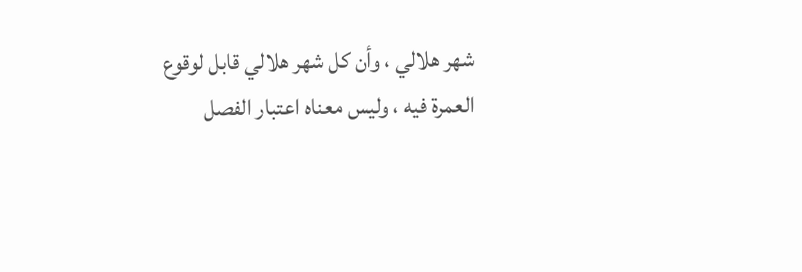شهر هلالي ، وأن كل شهر هلالي قابل لوقوع
العمرة فيه ، وليس معناه اعتبار الفصل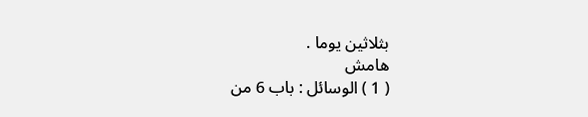بثلاثين يوما .
هامش
( 1 ) الوسائل : باب 6 من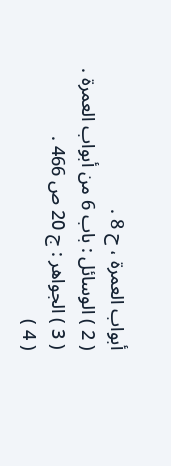أبواب العمرة ، ح 8 .
( 2 ) الوسائل : باب 6 من أبواب العمرة .
( 3 ) الجواهر : ج 20 ص 466 .
( 4 )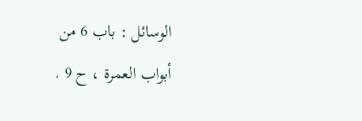الوسائل : باب 6 من أبواب العمرة ، ح 9 .